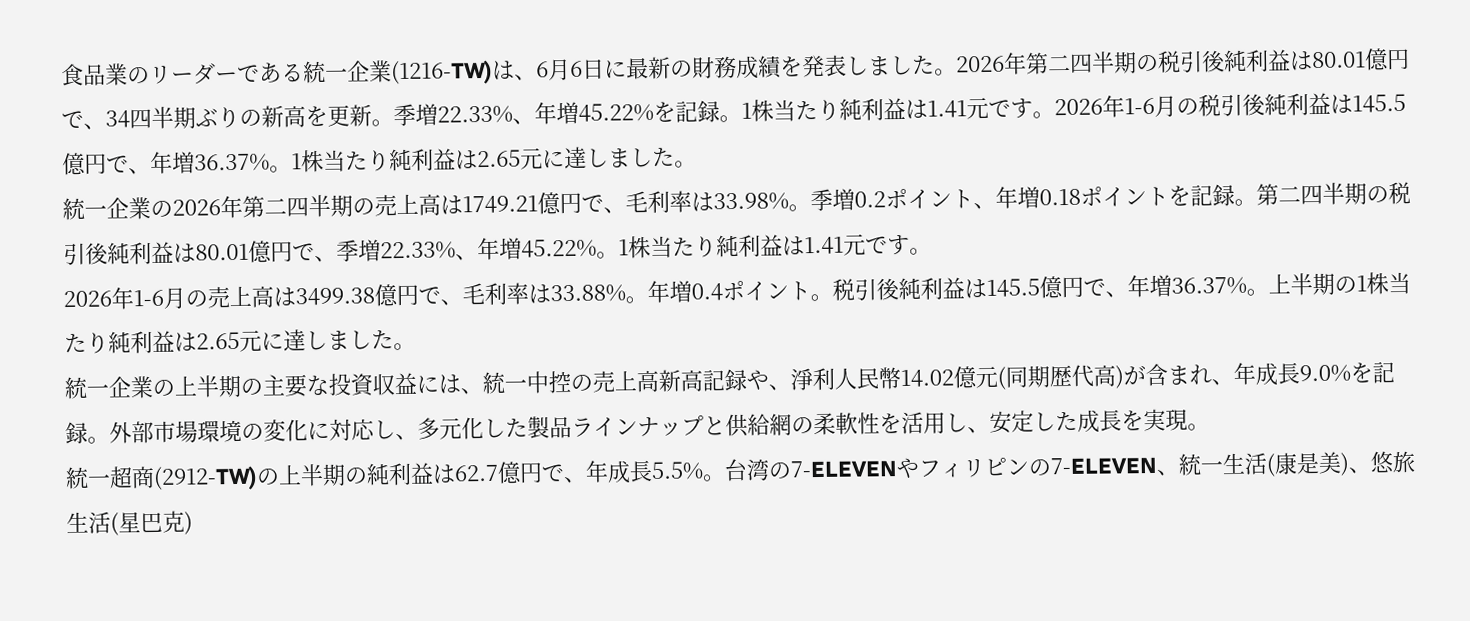食品業のリーダーである統一企業(1216-TW)は、6月6日に最新の財務成績を発表しました。2026年第二四半期の税引後純利益は80.01億円で、34四半期ぶりの新高を更新。季増22.33%、年増45.22%を記録。1株当たり純利益は1.41元です。2026年1-6月の税引後純利益は145.5億円で、年増36.37%。1株当たり純利益は2.65元に達しました。
統一企業の2026年第二四半期の売上高は1749.21億円で、毛利率は33.98%。季増0.2ポイント、年増0.18ポイントを記録。第二四半期の税引後純利益は80.01億円で、季増22.33%、年増45.22%。1株当たり純利益は1.41元です。
2026年1-6月の売上高は3499.38億円で、毛利率は33.88%。年増0.4ポイント。税引後純利益は145.5億円で、年増36.37%。上半期の1株当たり純利益は2.65元に達しました。
統一企業の上半期の主要な投資収益には、統一中控の売上高新高記録や、淨利人民幣14.02億元(同期歴代高)が含まれ、年成長9.0%を記録。外部市場環境の変化に対応し、多元化した製品ラインナップと供給網の柔軟性を活用し、安定した成長を実現。
統一超商(2912-TW)の上半期の純利益は62.7億円で、年成長5.5%。台湾の7-ELEVENやフィリピンの7-ELEVEN、統一生活(康是美)、悠旅生活(星巴克)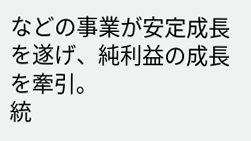などの事業が安定成長を遂げ、純利益の成長を牽引。
統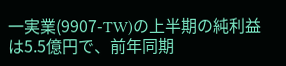一実業(9907-TW)の上半期の純利益は5.5億円で、前年同期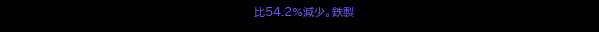比54.2%減少。鉄製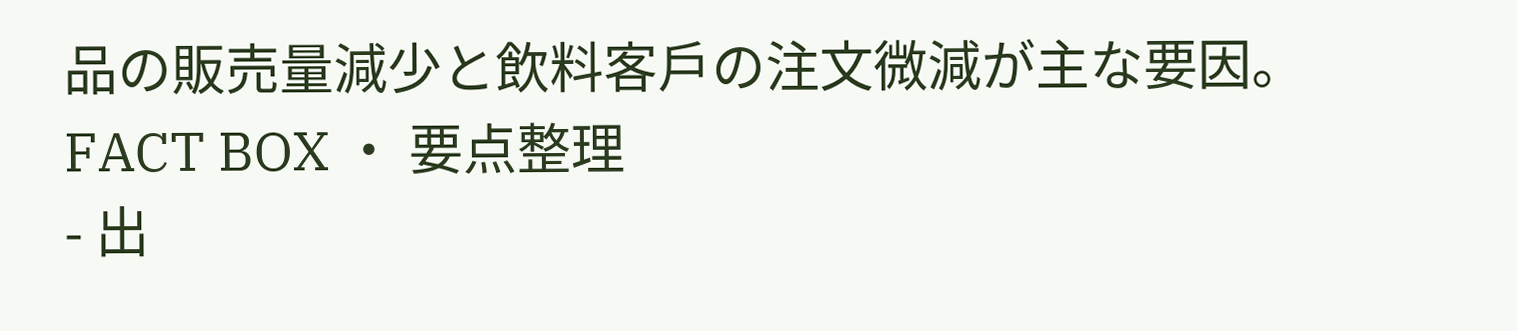品の販売量減少と飲料客戶の注文微減が主な要因。
FACT BOX ・ 要点整理
- 出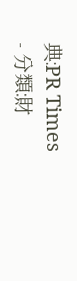典:PR Times
- 分類:財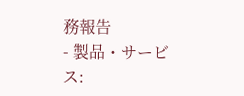務報告
- 製品・サービス: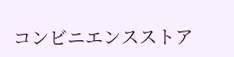コンビニエンスストア